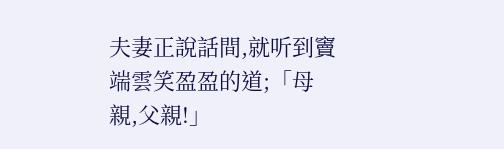夫妻正說話間,就听到竇端雲笑盈盈的道;「母親,父親!」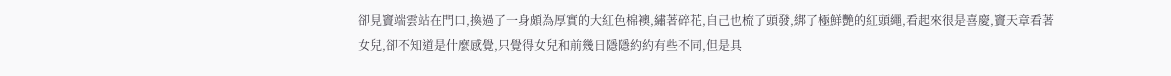卻見竇端雲站在門口,換過了一身頗為厚實的大紅色棉襖,繡著碎花,自己也梳了頭發,綁了極鮮艷的紅頭繩,看起來很是喜慶,竇天章看著女兒,卻不知道是什麼感覺,只覺得女兒和前幾日隱隱約約有些不同,但是具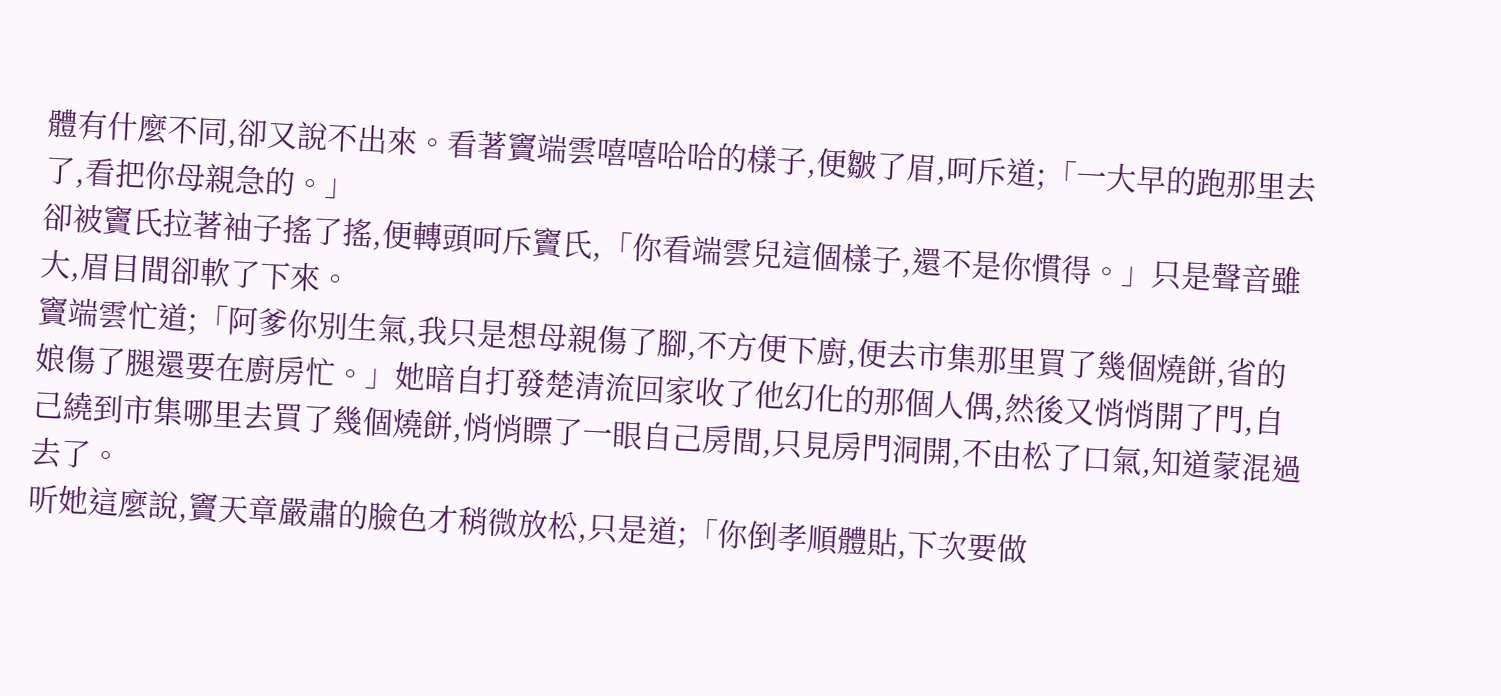體有什麼不同,卻又說不出來。看著竇端雲嘻嘻哈哈的樣子,便皺了眉,呵斥道;「一大早的跑那里去了,看把你母親急的。」
卻被竇氏拉著袖子搖了搖,便轉頭呵斥竇氏,「你看端雲兒這個樣子,還不是你慣得。」只是聲音雖大,眉目間卻軟了下來。
竇端雲忙道;「阿爹你別生氣,我只是想母親傷了腳,不方便下廚,便去市集那里買了幾個燒餅,省的娘傷了腿還要在廚房忙。」她暗自打發楚清流回家收了他幻化的那個人偶,然後又悄悄開了門,自己繞到市集哪里去買了幾個燒餅,悄悄瞟了一眼自己房間,只見房門洞開,不由松了口氣,知道蒙混過去了。
听她這麼說,竇天章嚴肅的臉色才稍微放松,只是道;「你倒孝順體貼,下次要做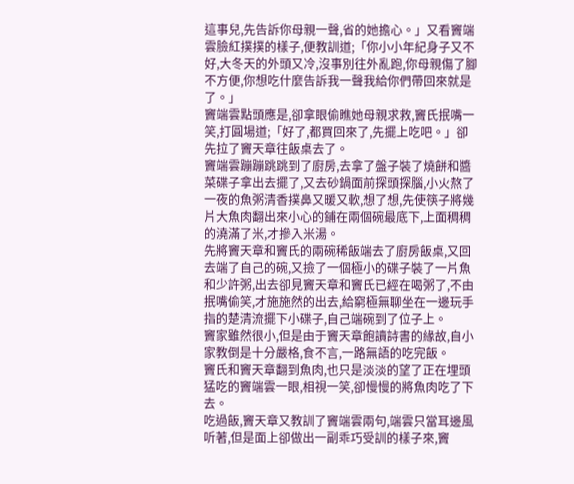這事兒,先告訴你母親一聲,省的她擔心。」又看竇端雲臉紅撲撲的樣子,便教訓道;「你小小年紀身子又不好,大冬天的外頭又冷,沒事別往外亂跑,你母親傷了腳不方便,你想吃什麼告訴我一聲我給你們帶回來就是了。」
竇端雲點頭應是,卻拿眼偷瞧她母親求救,竇氏抿嘴一笑,打圓場道;「好了,都買回來了,先擺上吃吧。」卻先拉了竇天章往飯桌去了。
竇端雲蹦蹦跳跳到了廚房,去拿了盤子裝了燒餅和醬菜碟子拿出去擺了,又去砂鍋面前探頭探腦,小火熬了一夜的魚粥清香撲鼻又暖又軟,想了想,先使筷子將幾片大魚肉翻出來小心的鋪在兩個碗最底下,上面稠稠的澆滿了米,才摻入米湯。
先將竇天章和竇氏的兩碗稀飯端去了廚房飯桌,又回去端了自己的碗,又撿了一個極小的碟子裝了一片魚和少許粥,出去卻見竇天章和竇氏已經在喝粥了,不由抿嘴偷笑,才施施然的出去,給窮極無聊坐在一邊玩手指的楚清流擺下小碟子,自己端碗到了位子上。
竇家雖然很小,但是由于竇天章飽讀詩書的緣故,自小家教倒是十分嚴格,食不言,一路無語的吃完飯。
竇氏和竇天章翻到魚肉,也只是淡淡的望了正在埋頭猛吃的竇端雲一眼,相視一笑,卻慢慢的將魚肉吃了下去。
吃過飯,竇天章又教訓了竇端雲兩句,端雲只當耳邊風听著,但是面上卻做出一副乖巧受訓的樣子來,竇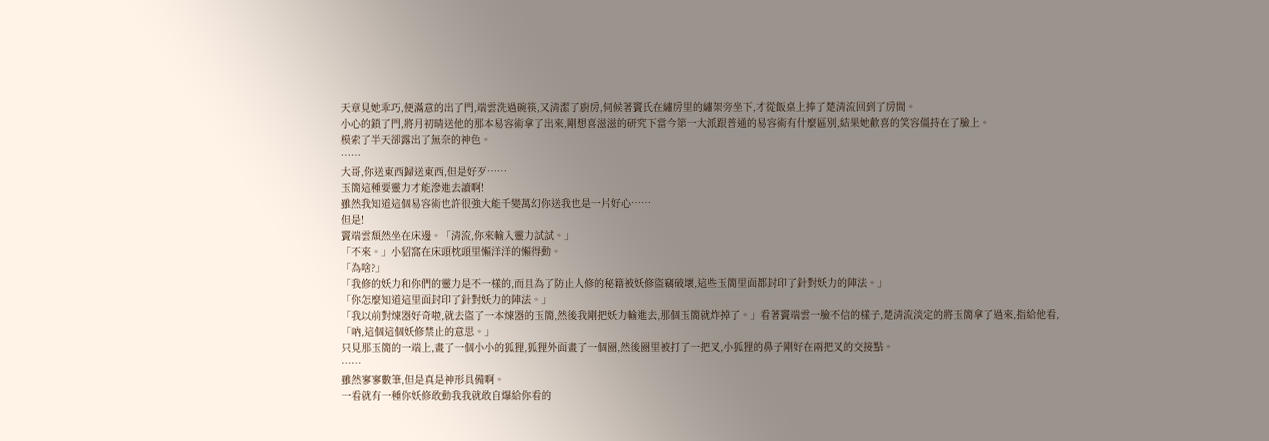天章見她乖巧,便滿意的出了門,端雲洗過碗筷,又清潔了廚房,伺候著竇氏在繡房里的繡架旁坐下,才從飯桌上捧了楚清流回到了房間。
小心的鎖了門,將月初晴送他的那本易容術拿了出來,剛想喜滋滋的研究下當今第一大派跟普通的易容術有什麼區別,結果她歡喜的笑容僵持在了臉上。
模索了半天卻露出了無奈的神色。
……
大哥,你送東西歸送東西,但是好歹……
玉簡這種要靈力才能滲進去讀啊!
雖然我知道這個易容術也許很強大能千變萬幻你送我也是一片好心……
但是!
竇端雲頹然坐在床邊。「清流,你來輸入靈力試試。」
「不來。」小貂窩在床頭枕頭里懶洋洋的懶得動。
「為啥?」
「我修的妖力和你們的靈力是不一樣的,而且為了防止人修的秘籍被妖修盜竊破壞,這些玉簡里面都封印了針對妖力的陣法。」
「你怎麼知道這里面封印了針對妖力的陣法。」
「我以前對煉器好奇啦,就去盜了一本煉器的玉簡,然後我剛把妖力輸進去,那個玉簡就炸掉了。」看著竇端雲一臉不信的樣子,楚清流淡定的將玉簡拿了過來,指給他看,「吶,這個這個妖修禁止的意思。」
只見那玉簡的一端上,畫了一個小小的狐狸,狐狸外面畫了一個圈,然後圈里被打了一把叉,小狐狸的鼻子剛好在兩把叉的交接點。
……
雖然寥寥數筆,但是真是神形具備啊。
一看就有一種你妖修敢動我我就敢自爆給你看的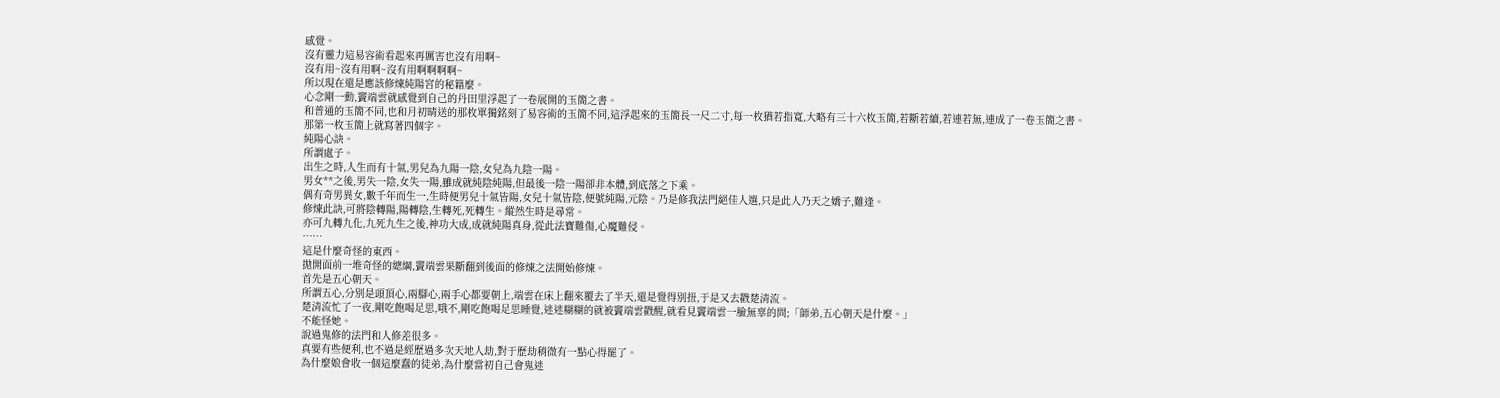感覺。
沒有靈力這易容術看起來再厲害也沒有用啊~
沒有用~沒有用啊~沒有用啊啊啊啊~
所以現在還是應該修煉純陽宮的秘籍麼。
心念剛一動,竇端雲就感覺到自己的丹田里浮起了一卷展開的玉簡之書。
和普通的玉簡不同,也和月初晴送的那枚單獨銘刻了易容術的玉簡不同,這浮起來的玉簡長一尺二寸,每一枚猶若指寬,大略有三十六枚玉簡,若斷若續,若連若無,連成了一卷玉簡之書。
那第一枚玉簡上就寫著四個字。
純陽心訣。
所謂處子。
出生之時,人生而有十氣,男兒為九陽一陰,女兒為九陰一陽。
男女**之後,男失一陰,女失一陽,雖成就純陰純陽,但最後一陰一陽卻非本體,到底落之下乘。
偶有奇男異女,數千年而生一,生時便男兒十氣皆陽,女兒十氣皆陰,便號純陽,元陰。乃是修我法門絕佳人選,只是此人乃天之嬌子,難逢。
修煉此訣,可將陰轉陽,陽轉陰,生轉死,死轉生。縱然生時是尋常。
亦可九轉九化,九死九生之後,神功大成,成就純陽真身,從此法寶難傷,心魔難侵。
……
這是什麼奇怪的東西。
拋開面前一堆奇怪的總綱,竇端雲果斷翻到後面的修煉之法開始修煉。
首先是五心朝天。
所謂五心,分別是頭頂心,兩腳心,兩手心都要朝上,端雲在床上翻來覆去了半天,還是覺得別扭,于是又去戳楚清流。
楚清流忙了一夜,剛吃飽喝足思,哦不,剛吃飽喝足思睡覺,迷迷糊糊的就被竇端雲戳醒,就看見竇端雲一臉無辜的問;「師弟,五心朝天是什麼。」
不能怪她。
說過鬼修的法門和人修差很多。
真要有些便利,也不過是經歷過多次天地人劫,對于歷劫稍微有一點心得罷了。
為什麼娘會收一個這麼蠢的徒弟,為什麼當初自己會鬼迷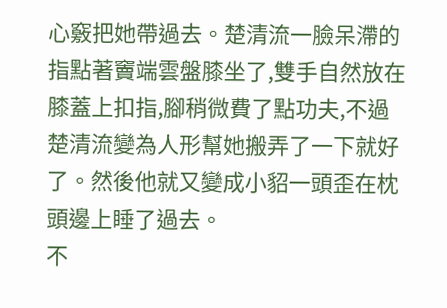心竅把她帶過去。楚清流一臉呆滯的指點著竇端雲盤膝坐了,雙手自然放在膝蓋上扣指,腳稍微費了點功夫,不過楚清流變為人形幫她搬弄了一下就好了。然後他就又變成小貂一頭歪在枕頭邊上睡了過去。
不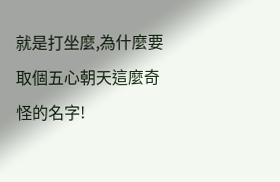就是打坐麼,為什麼要取個五心朝天這麼奇怪的名字!